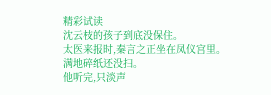精彩试读
沈云枝的孩子到底没保住。
太医来报时,秦言之正坐在凤仪宫里。
满地碎纸还没扫。
他听完,只淡声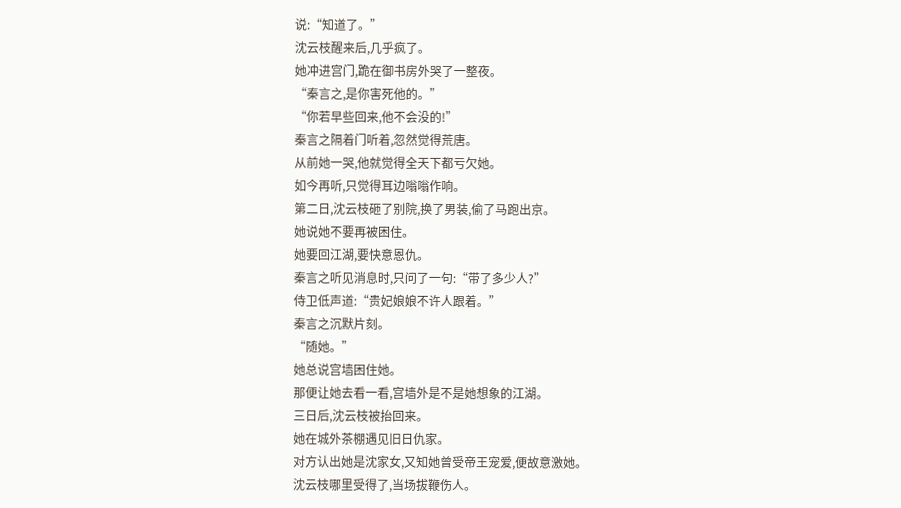说:“知道了。”
沈云枝醒来后,几乎疯了。
她冲进宫门,跪在御书房外哭了一整夜。
“秦言之,是你害死他的。”
“你若早些回来,他不会没的!”
秦言之隔着门听着,忽然觉得荒唐。
从前她一哭,他就觉得全天下都亏欠她。
如今再听,只觉得耳边嗡嗡作响。
第二日,沈云枝砸了别院,换了男装,偷了马跑出京。
她说她不要再被困住。
她要回江湖,要快意恩仇。
秦言之听见消息时,只问了一句:“带了多少人?”
侍卫低声道:“贵妃娘娘不许人跟着。”
秦言之沉默片刻。
“随她。”
她总说宫墙困住她。
那便让她去看一看,宫墙外是不是她想象的江湖。
三日后,沈云枝被抬回来。
她在城外茶棚遇见旧日仇家。
对方认出她是沈家女,又知她曾受帝王宠爱,便故意激她。
沈云枝哪里受得了,当场拔鞭伤人。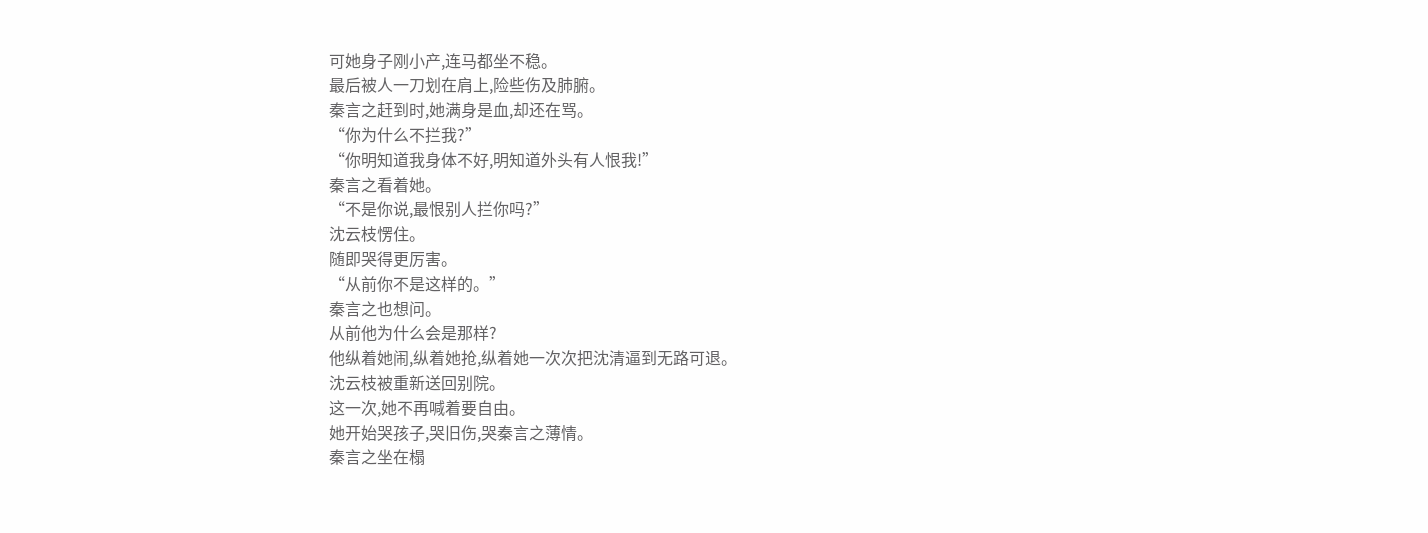可她身子刚小产,连马都坐不稳。
最后被人一刀划在肩上,险些伤及肺腑。
秦言之赶到时,她满身是血,却还在骂。
“你为什么不拦我?”
“你明知道我身体不好,明知道外头有人恨我!”
秦言之看着她。
“不是你说,最恨别人拦你吗?”
沈云枝愣住。
随即哭得更厉害。
“从前你不是这样的。”
秦言之也想问。
从前他为什么会是那样?
他纵着她闹,纵着她抢,纵着她一次次把沈清逼到无路可退。
沈云枝被重新送回别院。
这一次,她不再喊着要自由。
她开始哭孩子,哭旧伤,哭秦言之薄情。
秦言之坐在榻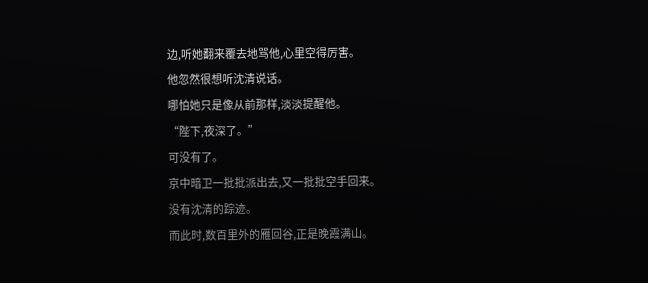边,听她翻来覆去地骂他,心里空得厉害。
他忽然很想听沈清说话。
哪怕她只是像从前那样,淡淡提醒他。
“陛下,夜深了。”
可没有了。
京中暗卫一批批派出去,又一批批空手回来。
没有沈清的踪迹。
而此时,数百里外的雁回谷,正是晚霞满山。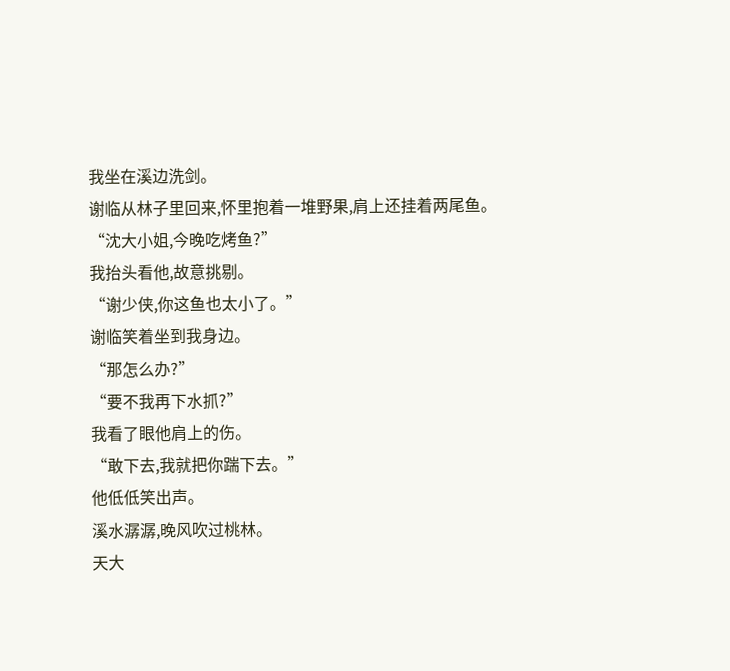我坐在溪边洗剑。
谢临从林子里回来,怀里抱着一堆野果,肩上还挂着两尾鱼。
“沈大小姐,今晚吃烤鱼?”
我抬头看他,故意挑剔。
“谢少侠,你这鱼也太小了。”
谢临笑着坐到我身边。
“那怎么办?”
“要不我再下水抓?”
我看了眼他肩上的伤。
“敢下去,我就把你踹下去。”
他低低笑出声。
溪水潺潺,晚风吹过桃林。
天大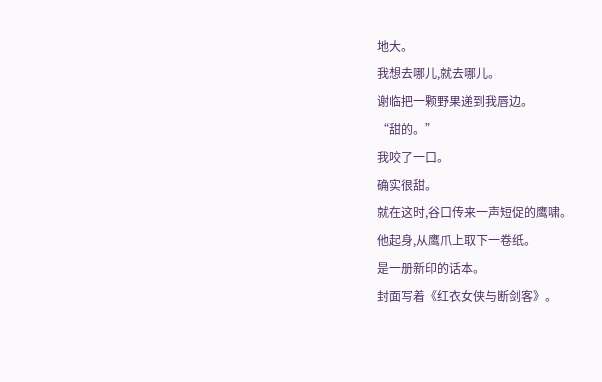地大。
我想去哪儿,就去哪儿。
谢临把一颗野果递到我唇边。
“甜的。”
我咬了一口。
确实很甜。
就在这时,谷口传来一声短促的鹰啸。
他起身,从鹰爪上取下一卷纸。
是一册新印的话本。
封面写着《红衣女侠与断剑客》。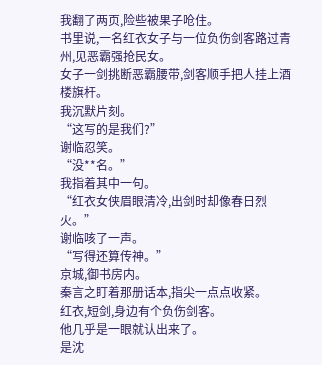我翻了两页,险些被果子呛住。
书里说,一名红衣女子与一位负伤剑客路过青州,见恶霸强抢民女。
女子一剑挑断恶霸腰带,剑客顺手把人挂上酒楼旗杆。
我沉默片刻。
“这写的是我们?”
谢临忍笑。
“没**名。”
我指着其中一句。
“红衣女侠眉眼清冷,出剑时却像春日烈火。”
谢临咳了一声。
“写得还算传神。”
京城,御书房内。
秦言之盯着那册话本,指尖一点点收紧。
红衣,短剑,身边有个负伤剑客。
他几乎是一眼就认出来了。
是沈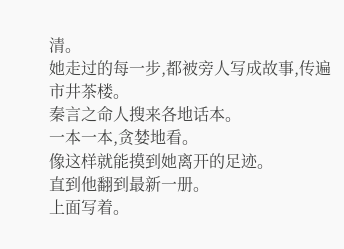清。
她走过的每一步,都被旁人写成故事,传遍市井茶楼。
秦言之命人搜来各地话本。
一本一本,贪婪地看。
像这样就能摸到她离开的足迹。
直到他翻到最新一册。
上面写着。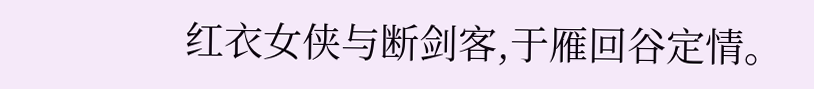红衣女侠与断剑客,于雁回谷定情。